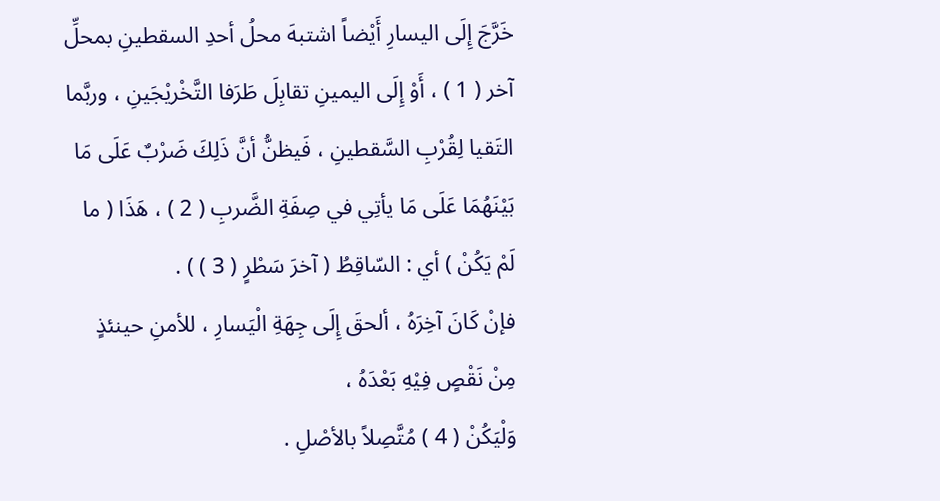خَرَّجَ إِلَى اليسارِ أَيْضاً اشتبهَ محلُ أحدِ السقطينِ بمحلِّ آخر ( 1 ) ، أَوْ إِلَى اليمينِ تقابِلَ طَرَفا التَّخْريْجَينِ ، وربَّما التَقيا لِقُرْبِ السَّقطينِ ، فَيظنُّ أنَّ ذَلِكَ ضَرْبٌ عَلَى مَا بَيْنَهُمَا عَلَى مَا يأتِي في صِفَةِ الضَّربِ ( 2 ) ، هَذَا ( ما لَمْ يَكُنْ ) أي : السّاقِطُ ( آخرَ سَطْرٍ ( 3 ) ) .
فإنْ كَانَ آخِرَهُ ، ألحقَ إِلَى جِهَةِ الْيَسارِ ، للأمنِ حينئذٍ مِنْ نَقْصٍ فِيْهِ بَعْدَهُ ،
وَلْيَكُنْ ( 4 ) مُتَّصِلاً بالأصْلِ .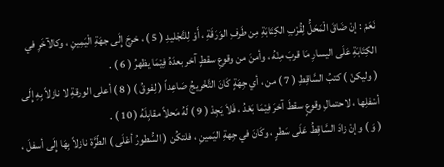نَعَمْ : إنْ ضَاقَ الْمَحَلُّ لِقُرْبِ الكِتَابَةِ مِن طَرفِ الوَرَقَةِ ، أَوْ لِلتَّجْليدِ ( 5 ) ، خرجَ إِلَى جهَةِ الْيَمِينِ ، وكالآخَرِ في الكِتَابَةِ عَلَى اليسارِ مَا قربَ مِنْهُ ، وأمنَ من وقوعِ سقطٍ آخر بعدَهُ فِيْمَا يظهرُ ( 6 ) .
( وليكنْ ) كتبُ السَّاقِطِ ( 7 ) من ، أي جِهَةٍ كَانَ التَّخْريجُ صَاعِداً ( لِفوقُ ) ( 8 ) أعلى الورقةِ لا نازلاً بِهِ إِلَى أسْفلِها ، لاحتمالِ وقوعٍ سقطَ آخرَ فِيْمَا بَعْدُ ، فَلاَ يَجِدْ ( 9 ) لَهُ مَحلاً مقابِلَهُ ( 10 ) .
( وَ ) وإنْ زادَ السَّاقِطُ عَلَى سَطرٍ ، وكَانَ في جِهةِ اليَمينِ ، فلتكُن ( السُّطورُ أعْلَى ) الطّرَّة نازلاً بِهَا إِلَى أسفلَ ،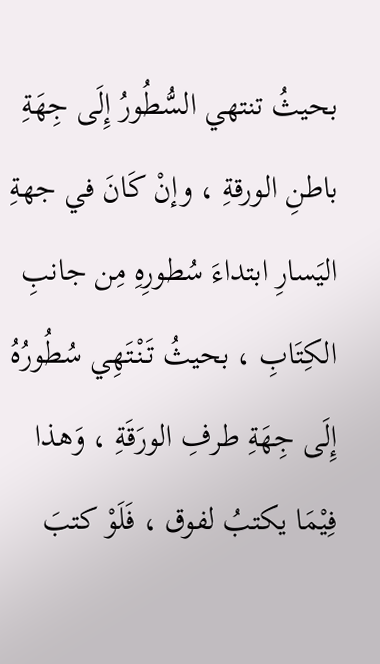بحيثُ تنتهي السُّطُورُ إِلَى جِهَةِ باطنِ الورقةِ ، وإنْ كَانَ في جهةِ اليَسارِ ابتداءَ سُطورِهِ مِن جانبِ الكِتَابِ ، بحيثُ تَنْتَهِي سُطُورُهُ إِلَى جِهَةِ طرفِ الورَقَةِ ، وَهذا فِيْمَا يكتبُ لفوق ، فَلَوْ كتبَ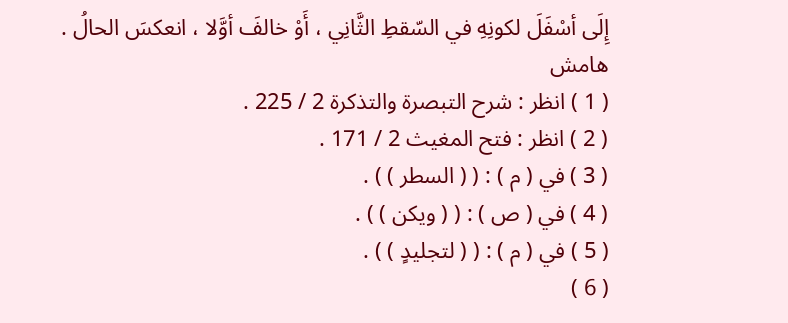إِلَى أسْفَلَ لكونِهِ في السّقطِ الثَّانِي ، أَوْ خالفَ أوَّلا ، انعكسَ الحالُ .
هامش
( 1 ) انظر : شرح التبصرة والتذكرة 2 / 225 .
( 2 ) انظر : فتح المغيث 2 / 171 .
( 3 ) في ( م ) : ( ( السطر ) ) .
( 4 ) في ( ص ) : ( ( ويكن ) ) .
( 5 ) في ( م ) : ( ( لتجليدٍ ) ) .
( 6 )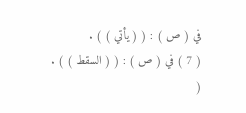في ( ص ) : ( ( يأتي ) ) .
( 7 ) في ( ص ) : ( ( السقط ) ) .
(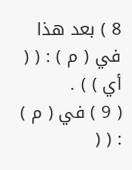8 ) بعد هذا في ( م ) : ( ( أي ) ) .
( 9 ) في ( م ) : ( (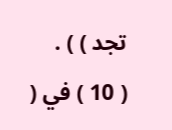تجد ) ) .
( 10 ) في (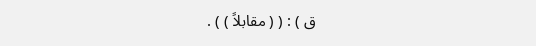ق ) : ( ( مقابلاً ) ) .